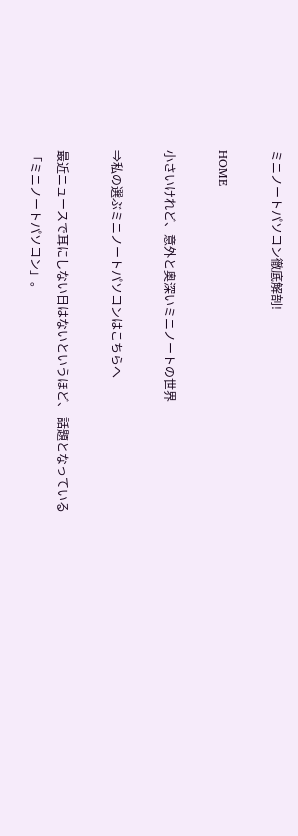ミニノートパソコン徹底解剖!

HOME

小さいけれど、意外と奥深いミニノートの世界

⇒私の選ぶミニノートパソコンはこちらへ

最近ニュースで耳にしない日はないというほど、 話題となっている
「ミニノートパソコン」。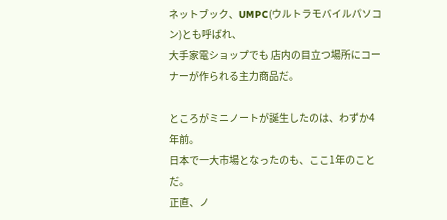ネットブック、UMPC(ウルトラモバイルパソコン)とも呼ばれ、
大手家電ショップでも 店内の目立つ場所にコーナーが作られる主力商品だ。

ところがミニノートが誕生したのは、わずか4年前。
日本で一大市場となったのも、ここ1年のことだ。
正直、ノ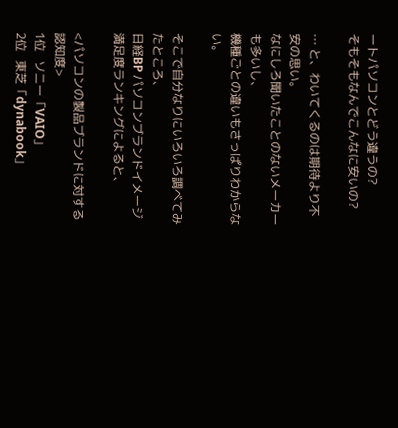ートパソコンとどう違うの?
そもそもなんでこんなに安いの?

… と、わいてくるのは期待より不安の思い。
なにしろ聞いたことのないメーカーも多いし、
機種ごとの違いもさっぱりわからない。

そこで自分なりにいろいろ調べてみたところ、
日経BP パソコンブランドイメージ満足度ランキングによると、

<パソコンの製品ブランドに対する認知度>
1位   ソニー「VAIO」
2位   東芝「dynabook」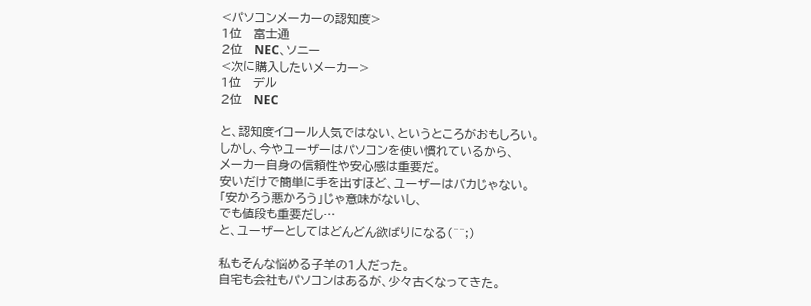<パソコンメーカーの認知度>
1位   富士通
2位   NEC、ソニー
<次に購入したいメーカー>
1位   デル
2位   NEC

と、認知度イコール人気ではない、というところがおもしろい。
しかし、今やユーザーはパソコンを使い慣れているから、
メーカー自身の信頼性や安心感は重要だ。
安いだけで簡単に手を出すほど、ユーザーはバカじゃない。
「安かろう悪かろう」じゃ意味がないし、
でも値段も重要だし…
と、ユーザーとしてはどんどん欲ばりになる(^^;)

私もそんな悩める子羊の1人だった。
自宅も会社もパソコンはあるが、少々古くなってきた。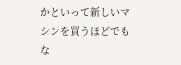かといって新しいマシンを買うほどでもな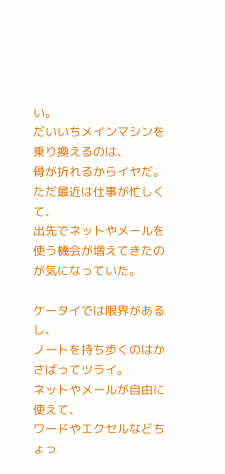い。
だいいちメインマシンを乗り換えるのは、
骨が折れるからイヤだ。
ただ最近は仕事が忙しくて、
出先でネットやメールを使う機会が増えてきたのが気になっていた。

ケータイでは限界があるし、
ノートを持ち歩くのはかさばってツライ。
ネットやメールが自由に使えて、
ワードやエクセルなどちょっ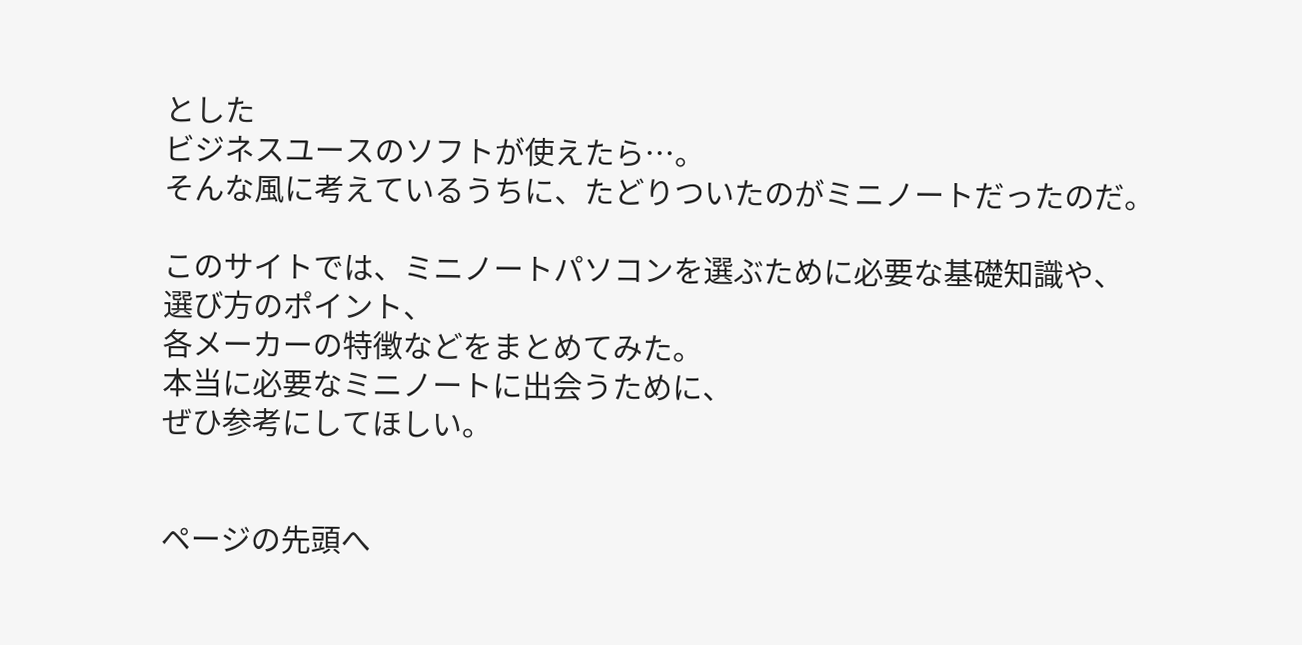とした
ビジネスユースのソフトが使えたら…。
そんな風に考えているうちに、たどりついたのがミニノートだったのだ。

このサイトでは、ミニノートパソコンを選ぶために必要な基礎知識や、
選び方のポイント、
各メーカーの特徴などをまとめてみた。
本当に必要なミニノートに出会うために、
ぜひ参考にしてほしい。


ページの先頭へ